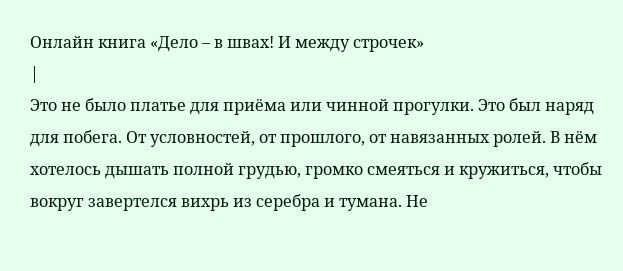Онлайн книга «Дело – в швах! И между строчек»
|
Это не было платье для приёма или чинной прогулки. Это был наряд для побега. От условностей, от прошлого, от навязанных ролей. В нём хотелось дышать полной грудью, громко смеяться и кружиться, чтобы вокруг завертелся вихрь из серебра и тумана. Не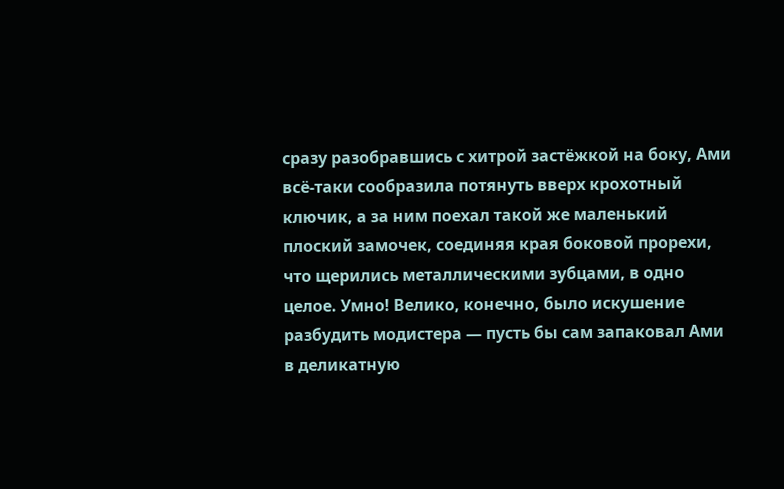сразу разобравшись с хитрой застёжкой на боку, Ами всё-таки сообразила потянуть вверх крохотный ключик, а за ним поехал такой же маленький плоский замочек, соединяя края боковой прорехи, что щерились металлическими зубцами, в одно целое. Умно! Велико, конечно, было искушение разбудить модистера — пусть бы сам запаковал Ами в деликатную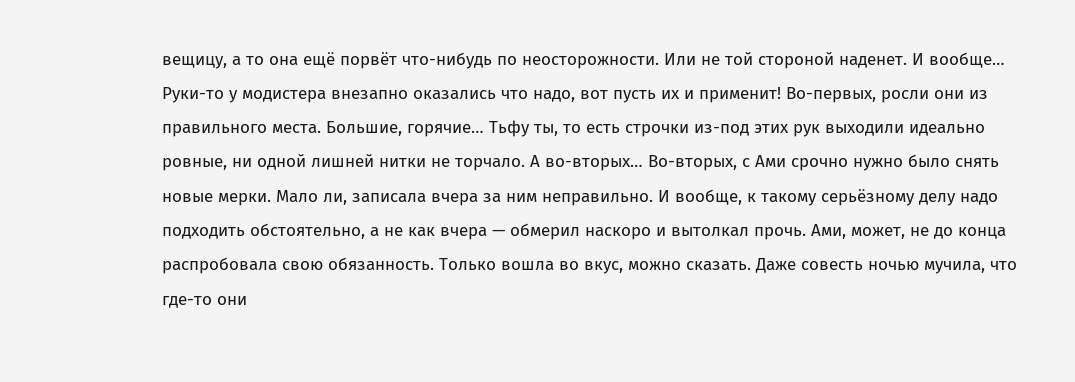вещицу, а то она ещё порвёт что-нибудь по неосторожности. Или не той стороной наденет. И вообще… Руки-то у модистера внезапно оказались что надо, вот пусть их и применит! Во-первых, росли они из правильного места. Большие, горячие… Тьфу ты, то есть строчки из-под этих рук выходили идеально ровные, ни одной лишней нитки не торчало. А во-вторых… Во-вторых, с Ами срочно нужно было снять новые мерки. Мало ли, записала вчера за ним неправильно. И вообще, к такому серьёзному делу надо подходить обстоятельно, а не как вчера — обмерил наскоро и вытолкал прочь. Ами, может, не до конца распробовала свою обязанность. Только вошла во вкус, можно сказать. Даже совесть ночью мучила, что где-то они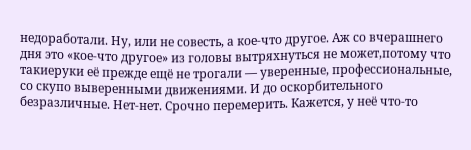недоработали. Ну, или не совесть, а кое-что другое. Аж со вчерашнего дня это «кое-что другое» из головы вытряхнуться не может,потому что такиеруки её прежде ещё не трогали — уверенные, профессиональные, со скупо выверенными движениями. И до оскорбительного безразличные. Нет-нет. Срочно перемерить. Кажется, у неё что-то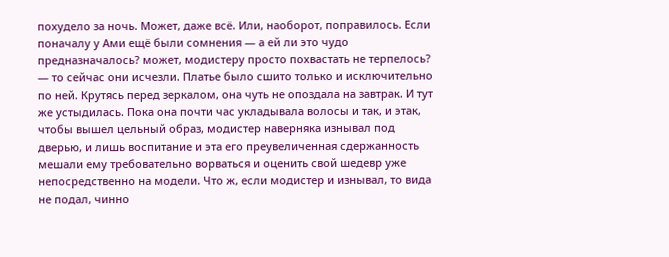похудело за ночь. Может, даже всё. Или, наоборот, поправилось. Если поначалу у Ами ещё были сомнения — а ей ли это чудо предназначалось? может, модистеру просто похвастать не терпелось? — то сейчас они исчезли. Платье было сшито только и исключительно по ней. Крутясь перед зеркалом, она чуть не опоздала на завтрак. И тут же устыдилась. Пока она почти час укладывала волосы и так, и этак, чтобы вышел цельный образ, модистер наверняка изнывал под дверью, и лишь воспитание и эта его преувеличенная сдержанность мешали ему требовательно ворваться и оценить свой шедевр уже непосредственно на модели. Что ж, если модистер и изнывал, то вида не подал, чинно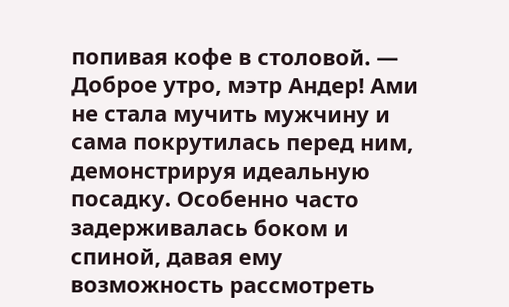попивая кофе в столовой. — Доброе утро, мэтр Андер! Ами не стала мучить мужчину и сама покрутилась перед ним, демонстрируя идеальную посадку. Особенно часто задерживалась боком и спиной, давая ему возможность рассмотреть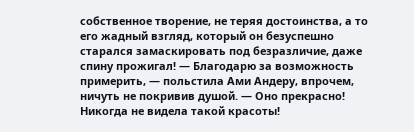собственное творение, не теряя достоинства, а то его жадный взгляд, который он безуспешно старался замаскировать под безразличие, даже спину прожигал! — Благодарю за возможность примерить, — польстила Ами Андеру, впрочем, ничуть не покривив душой. — Оно прекрасно! Никогда не видела такой красоты!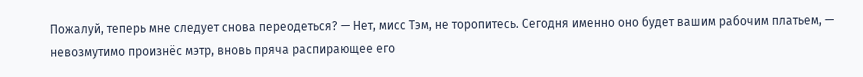Пожалуй, теперь мне следует снова переодеться? — Нет, мисс Тэм, не торопитесь. Сегодня именно оно будет вашим рабочим платьем, — невозмутимо произнёс мэтр, вновь пряча распирающее его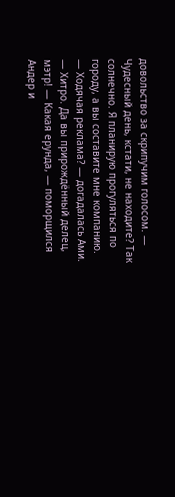довольство за скрипучим голосом. — Чудесный день, кстати, не находите? Так солнечно. Я планирую прогуляться по городу, а вы составите мне компанию. — Ходячая реклама? — догадалась Ами. — Хитро. Да вы прирождённый делец, мэтр! — Какая ерунда, — поморщился Андер и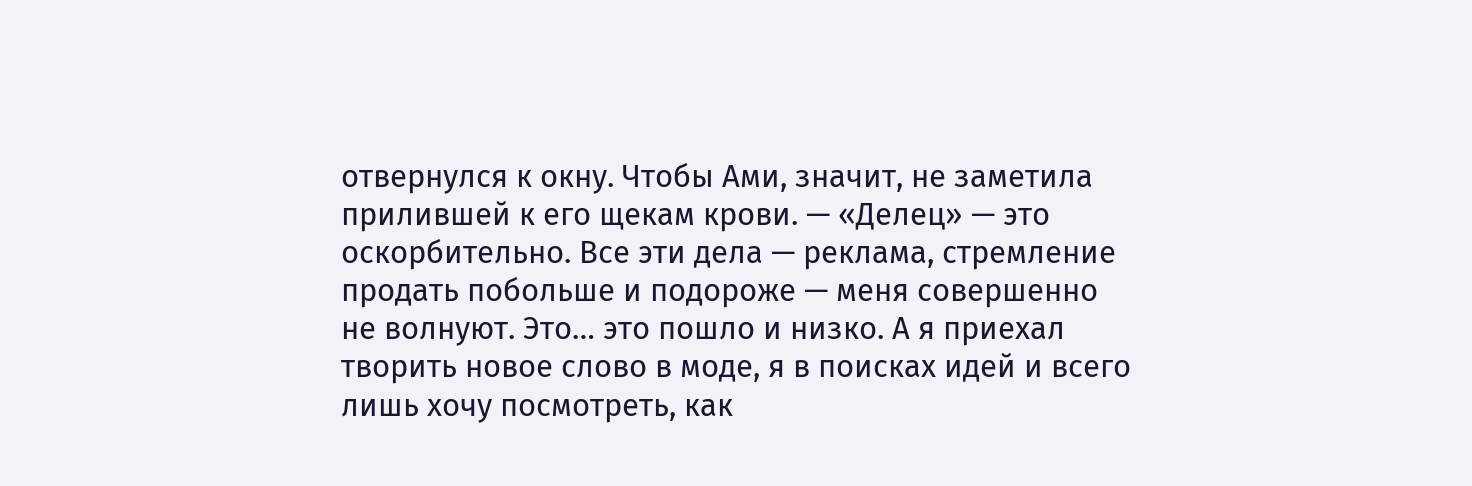отвернулся к окну. Чтобы Ами, значит, не заметила прилившей к его щекам крови. — «Делец» — это оскорбительно. Все эти дела — реклама, стремление продать побольше и подороже — меня совершенно не волнуют. Это… это пошло и низко. А я приехал творить новое слово в моде, я в поисках идей и всего лишь хочу посмотреть, как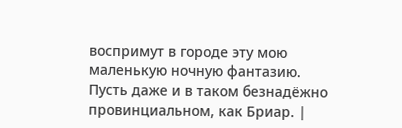воспримут в городе эту мою маленькую ночную фантазию. Пусть даже и в таком безнадёжно провинциальном, как Бриар. |